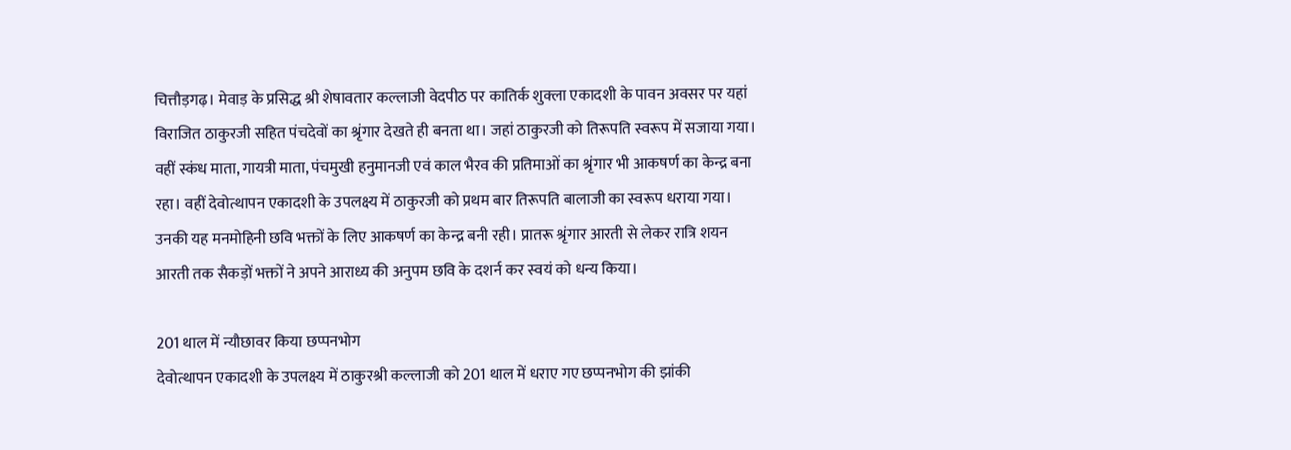चित्तौड़गढ़। मेवाड़ के प्रसिद्ध श्री शेषावतार कल्लाजी वेदपीठ पर कातिर्क शुक्ला एकादशी के पावन अवसर पर यहां विराजित ठाकुरजी सहित पंचदेवों का श्रृंगार देखते ही बनता था। जहां ठाकुरजी को तिरूपति स्वरूप में सजाया गया। वहीं स्कंध माता, गायत्री माता, पंचमुखी हनुमानजी एवं काल भैरव की प्रतिमाओं का श्रृंगार भी आकषर्ण का केन्द्र बना रहा। वहीं देवोत्थापन एकादशी के उपलक्ष्य में ठाकुरजी को प्रथम बार तिरूपति बालाजी का स्वरूप धराया गया। उनकी यह मनमोहिनी छवि भक्तों के लिए आकषर्ण का केन्द्र बनी रही। प्रातरू श्रृंगार आरती से लेकर रात्रि शयन आरती तक सैकड़ों भक्तों ने अपने आराध्य की अनुपम छवि के दशर्न कर स्वयं को धन्य किया।

201 थाल में न्यौछावर किया छप्पनभोग
देवोत्थापन एकादशी के उपलक्ष्य में ठाकुरश्री कल्लाजी को 201 थाल में धराए गए छप्पनभोग की झांकी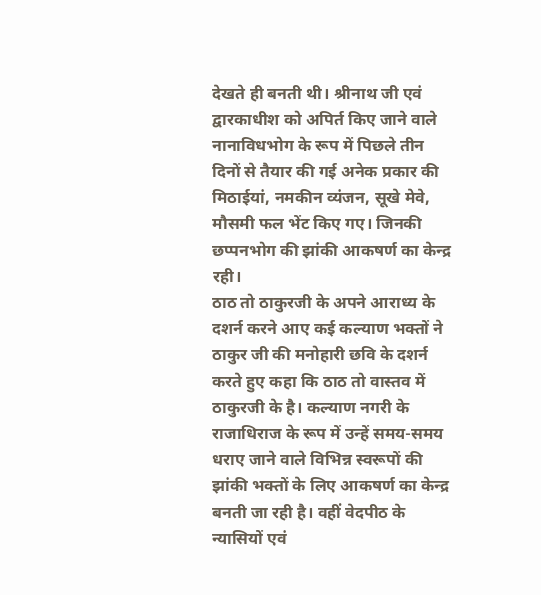देखते ही बनती थी। श्रीनाथ जी एवं द्वारकाधीश को अपिर्त किए जाने वाले नानाविधभोग के रूप में पिछले तीन दिनों से तैयार की गई अनेक प्रकार की मिठाईयां, नमकीन व्यंजन, सूखे मेवे, मौसमी फल भेंट किए गए। जिनकी छप्पनभोग की झांकी आकषर्ण का केन्द्र रही।
ठाठ तो ठाकुरजी के अपने आराध्य के दशर्न करने आए कई कल्याण भक्तों ने ठाकुर जी की मनोहारी छवि के दशर्न करते हुए कहा कि ठाठ तो वास्तव में ठाकुरजी के है। कल्याण नगरी के राजाधिराज के रूप में उन्हें समय-समय धराए जाने वाले विभिन्न स्वरूपों की झांकी भक्तों के लिए आकषर्ण का केन्द्र बनती जा रही है। वहीं वेदपीठ के न्यासियों एवं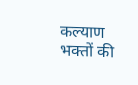कल्याण भक्तों की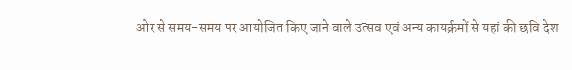ओर से समय-समय पर आयोजित किए जाने वाले उत्सव एवं अन्य कायर्क्रमों से यहां की छवि देश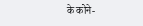के कोने-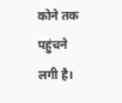कोने तक पहुंचने लगी है।